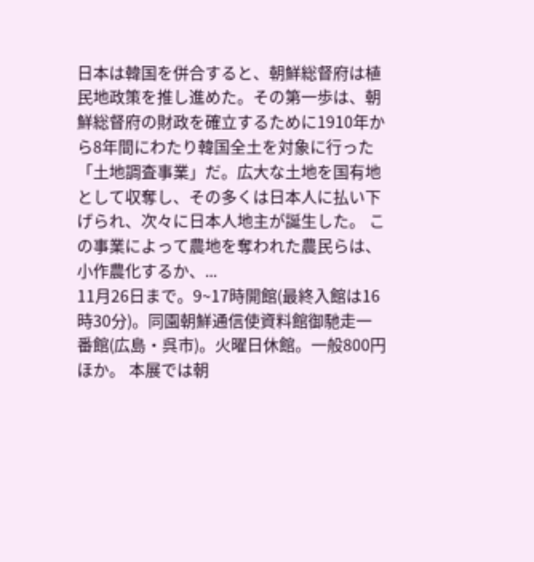日本は韓国を併合すると、朝鮮総督府は植民地政策を推し進めた。その第一歩は、朝鮮総督府の財政を確立するために1910年から8年間にわたり韓国全土を対象に行った「土地調査事業」だ。広大な土地を国有地として収奪し、その多くは日本人に払い下げられ、次々に日本人地主が誕生した。 この事業によって農地を奪われた農民らは、小作農化するか、...
11月26日まで。9~17時開館(最終入館は16時30分)。同園朝鮮通信使資料館御馳走一番館(広島・呉市)。火曜日休館。一般800円ほか。 本展では朝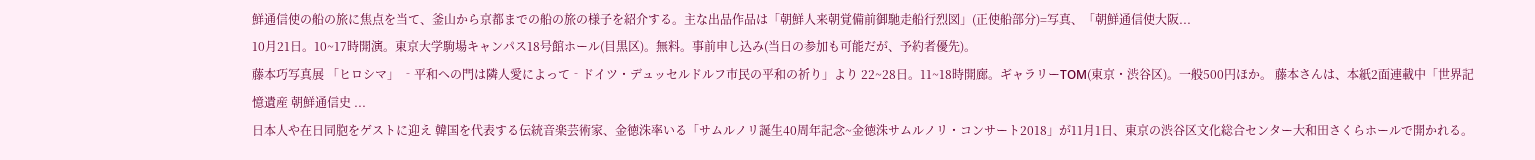鮮通信使の船の旅に焦点を当て、釜山から京都までの船の旅の様子を紹介する。主な出品作品は「朝鮮人来朝覚備前御馳走船行烈図」(正使船部分)=写真、「朝鮮通信使大阪...
10月21日。10~17時開演。東京大学駒場キャンパス18号館ホール(目黒区)。無料。事前申し込み(当日の参加も可能だが、予約者優先)。
藤本巧写真展 「ヒロシマ」 ‐平和への門は隣人愛によって‐ドイツ・デュッセルドルフ市民の平和の祈り」より 22~28日。11~18時開廊。ギャラリーTОМ(東京・渋谷区)。一般500円ほか。 藤本さんは、本紙2面連載中「世界記憶遺産 朝鮮通信史 ...
日本人や在日同胞をゲストに迎え 韓国を代表する伝統音楽芸術家、金徳洙率いる「サムルノリ誕生40周年記念~金徳洙サムルノリ・コンサート2018」が11月1日、東京の渋谷区文化総合センター大和田さくらホールで開かれる。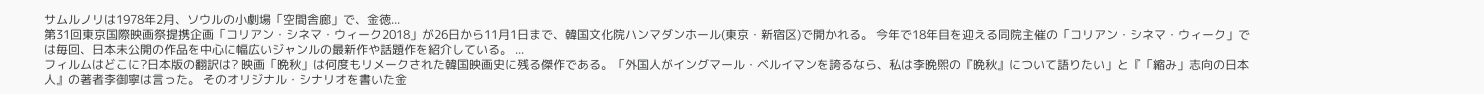サムルノリは1978年2月、ソウルの小劇場「空間舎廊」で、金徳...
第31回東京国際映画祭提携企画「コリアン・シネマ・ウィーク2018」が26日から11月1日まで、韓国文化院ハンマダンホール(東京・新宿区)で開かれる。 今年で18年目を迎える同院主催の「コリアン・シネマ・ウィーク」では毎回、日本未公開の作品を中心に幅広いジャンルの最新作や話題作を紹介している。 ...
フィルムはどこに?日本版の翻訳は? 映画「晩秋」は何度もリメークされた韓国映画史に残る傑作である。「外国人がイングマール・ベルイマンを誇るなら、私は李晩煕の『晩秋』について語りたい」と『「縮み」志向の日本人』の著者李御寧は言った。 そのオリジナル・シナリオを書いた金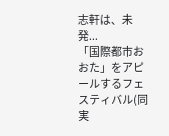志軒は、未発...
「国際都市おおた」をアピールするフェスティバル(同実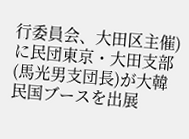行委員会、大田区主催)に民団東京・大田支部(馬光男支団長)が大韓民国ブースを出展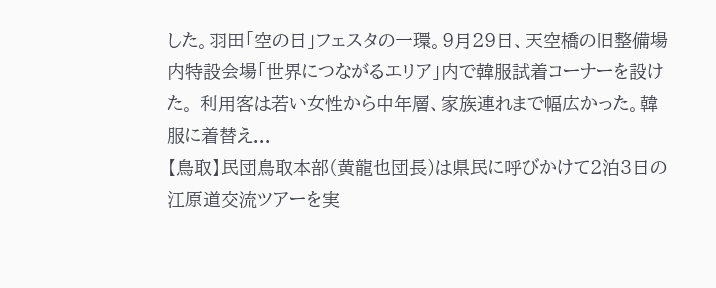した。羽田「空の日」フェスタの一環。9月29日、天空橋の旧整備場内特設会場「世界につながるエリア」内で韓服試着コーナーを設けた。 利用客は若い女性から中年層、家族連れまで幅広かった。韓服に着替え...
【鳥取】民団鳥取本部(黄龍也団長)は県民に呼びかけて2泊3日の江原道交流ツアーを実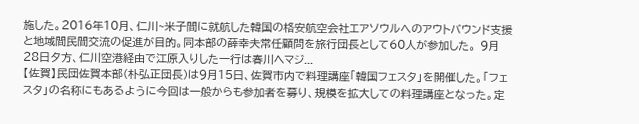施した。2016年10月、仁川~米子間に就航した韓国の格安航空会社エアソウルへのアウトバウンド支援と地域間民間交流の促進が目的。同本部の薛幸夫常任顧問を旅行団長として60人が参加した。 9月28日夕方、仁川空港経由で江原入りした一行は春川ヘマジ...
【佐賀】民団佐賀本部(朴弘正団長)は9月15日、佐賀市内で料理講座「韓国フェスタ」を開催した。「フェスタ」の名称にもあるように今回は一般からも参加者を募り、規模を拡大しての料理講座となった。定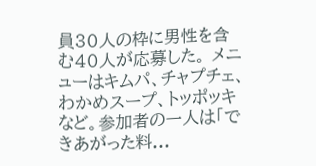員30人の枠に男性を含む40人が応募した。 メニューはキムパ、チャプチェ、わかめスープ、トッポッキなど。参加者の一人は「できあがった料...